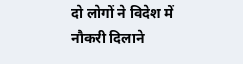दो लोगों ने विदेश में नौकरी दिलाने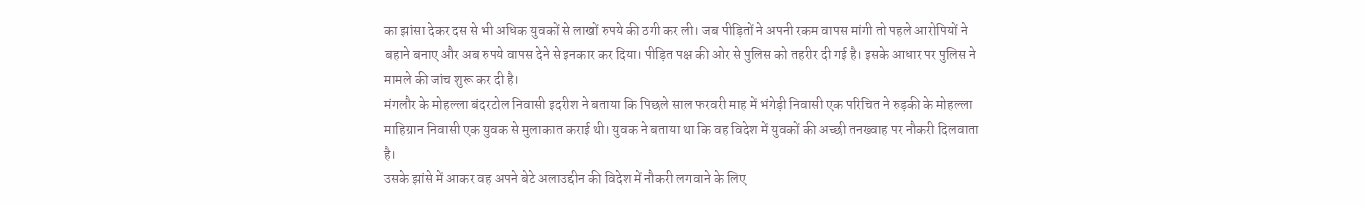का झांसा देकर दस से भी अधिक युवकों से लाखों रुपये की ठगी कर ली। जब पीड़ितों ने अपनी रकम वापस मांगी तो पहले आरोपियों ने बहाने बनाए और अब रुपये वापस देने से इनकार कर दिया। पीड़ित पक्ष की ओर से पुलिस को तहरीर दी गई है। इसके आधार पर पुलिस ने मामले की जांच शुरू कर दी है।
मंगलौर के मोहल्ला बंदरटोल निवासी इदरीश ने बताया कि पिछले साल फरवरी माह में भंगेड़ी निवासी एक परिचित ने रुड़की के मोहल्ला माहिग्रान निवासी एक युवक से मुलाकात कराई थी। युवक ने बताया था कि वह विदेश में युवकों की अच्छी तनख्वाह पर नौकरी दिलवाता है।
उसके झांसे में आकर वह अपने बेटे अलाउद्दीन की विदेश में नौकरी लगवाने के लिए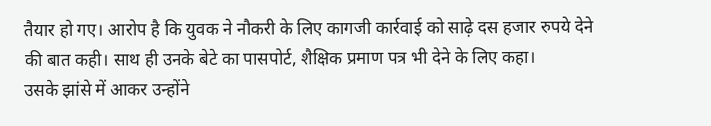तैयार हो गए। आरोप है कि युवक ने नौकरी के लिए कागजी कार्रवाई को साढ़े दस हजार रुपये देने की बात कही। साथ ही उनके बेटे का पासपोर्ट, शैक्षिक प्रमाण पत्र भी देने के लिए कहा।
उसके झांसे में आकर उन्होंने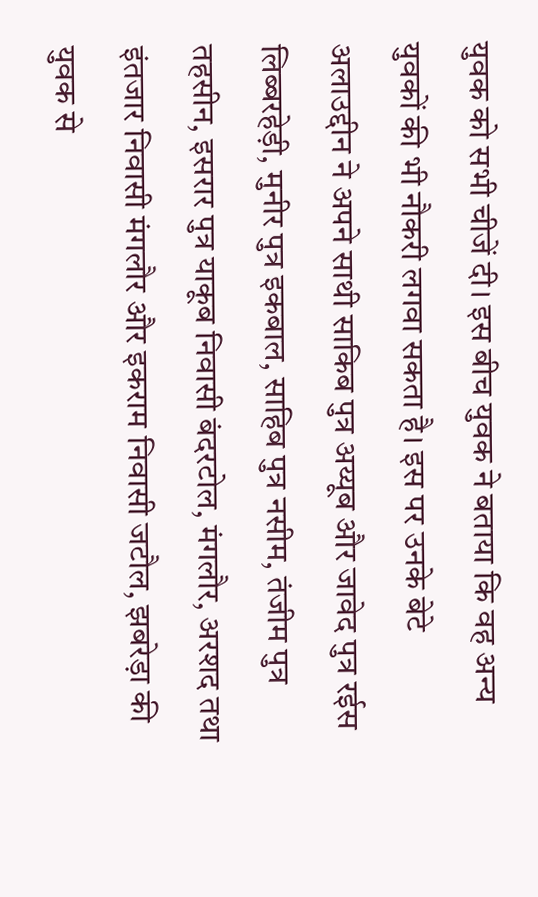युवक को सभी चीजें दी। इस बीच युवक ने बताया कि वह अन्य युवकों की भी नौकरी लगवा सकता है। इस पर उनके बेटे अलाउद्दीन ने अपने साथी साकिब पुत्र अय्यूब और जावेद पुत्र रईस लिब्बरहेड़ी, मुनीर पुत्र इकबाल, साहिब पुत्र नसीम, तंजीम पुत्र तहसीन, इसरार पुत्र याकूब निवासी बंदरटोल, मंगलौर, अरशद तथा इंतजार निवासी मंगलौर और इकराम निवासी जटौल, झबरेड़ा की युवक से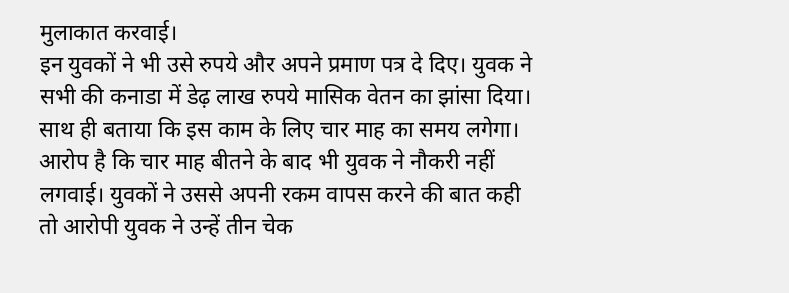मुलाकात करवाई।
इन युवकों ने भी उसे रुपये और अपने प्रमाण पत्र दे दिए। युवक ने सभी की कनाडा में डेढ़ लाख रुपये मासिक वेतन का झांसा दिया। साथ ही बताया कि इस काम के लिए चार माह का समय लगेगा। आरोप है कि चार माह बीतने के बाद भी युवक ने नौकरी नहीं लगवाई। युवकों ने उससे अपनी रकम वापस करने की बात कही तो आरोपी युवक ने उन्हें तीन चेक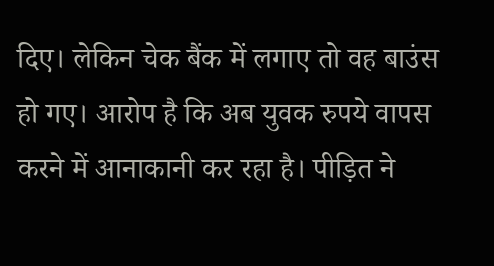दिए। लेकिन चेक बैंक में लगाए तो वह बाउंस हो गए। आरोप है कि अब युवक रुपये वापस करने में आनाकानी कर रहा है। पीड़ित ने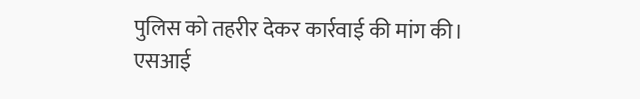पुलिस को तहरीर देकर कार्रवाई की मांग की। एसआई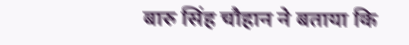बारु सिंह चौहान ने बताया कि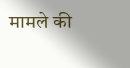मामले की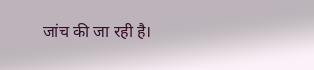जांच की जा रही है।